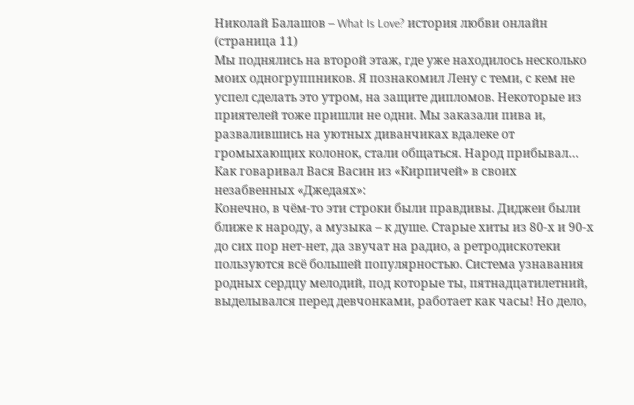Николай Балашов – What Is Love? история любви онлайн (страница 11)
Мы поднялись на второй этаж, где уже находилось несколько моих одногруппников. Я познакомил Лену с теми, с кем не успел сделать это утром, на защите дипломов. Некоторые из приятелей тоже пришли не одни. Мы заказали пива и, развалившись на уютных диванчиках вдалеке от громыхающих колонок, стали общаться. Народ прибывал…
Как говаривал Вася Васин из «Кирпичей» в своих незабвенных «Джедаях»:
Конечно, в чём-то эти строки были правдивы. Диджеи были ближе к народу, а музыка – к душе. Старые хиты из 80-х и 90-х до сих пор нет-нет, да звучат на радио, а ретродискотеки пользуются всё большей популярностью. Система узнавания родных сердцу мелодий, под которые ты, пятнадцатилетний, выделывался перед девчонками, работает как часы! Но дело,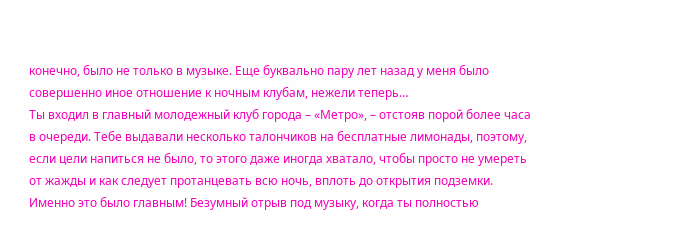конечно, было не только в музыке. Еще буквально пару лет назад у меня было совершенно иное отношение к ночным клубам, нежели теперь…
Ты входил в главный молодежный клуб города – «Метро», – отстояв порой более часа в очереди. Тебе выдавали несколько талончиков на бесплатные лимонады, поэтому, если цели напиться не было, то этого даже иногда хватало, чтобы просто не умереть от жажды и как следует протанцевать всю ночь, вплоть до открытия подземки. Именно это было главным! Безумный отрыв под музыку, когда ты полностью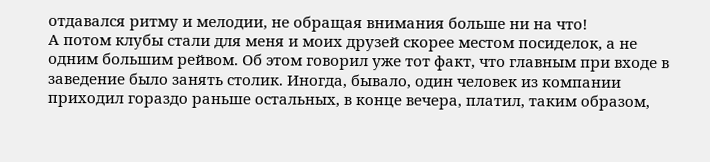отдавался ритму и мелодии, не обращая внимания больше ни на что!
А потом клубы стали для меня и моих друзей скорее местом посиделок, а не одним большим рейвом. Об этом говорил уже тот факт, что главным при входе в заведение было занять столик. Иногда, бывало, один человек из компании приходил гораздо раньше остальных, в конце вечера, платил, таким образом,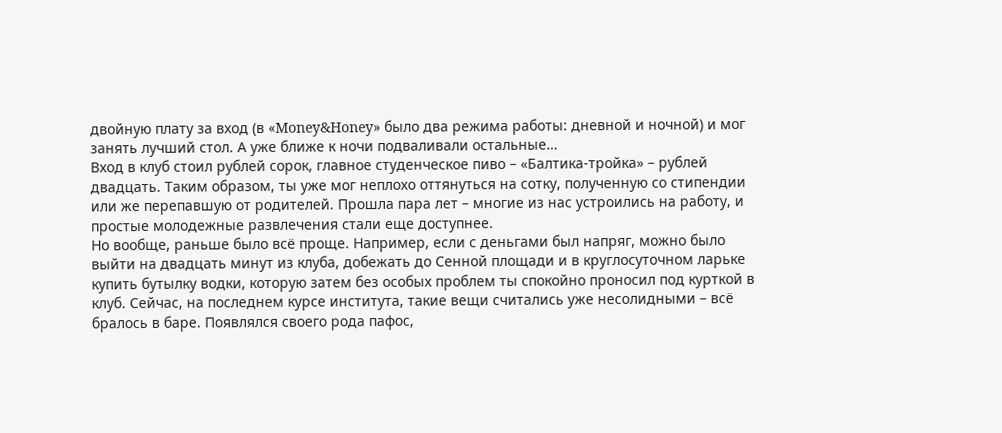двойную плату за вход (в «Money&Honey» было два режима работы: дневной и ночной) и мог занять лучший стол. А уже ближе к ночи подваливали остальные…
Вход в клуб стоил рублей сорок, главное студенческое пиво – «Балтика-тройка» – рублей двадцать. Таким образом, ты уже мог неплохо оттянуться на сотку, полученную со стипендии или же перепавшую от родителей. Прошла пара лет – многие из нас устроились на работу, и простые молодежные развлечения стали еще доступнее.
Но вообще, раньше было всё проще. Например, если с деньгами был напряг, можно было выйти на двадцать минут из клуба, добежать до Сенной площади и в круглосуточном ларьке купить бутылку водки, которую затем без особых проблем ты спокойно проносил под курткой в клуб. Сейчас, на последнем курсе института, такие вещи считались уже несолидными – всё бралось в баре. Появлялся своего рода пафос,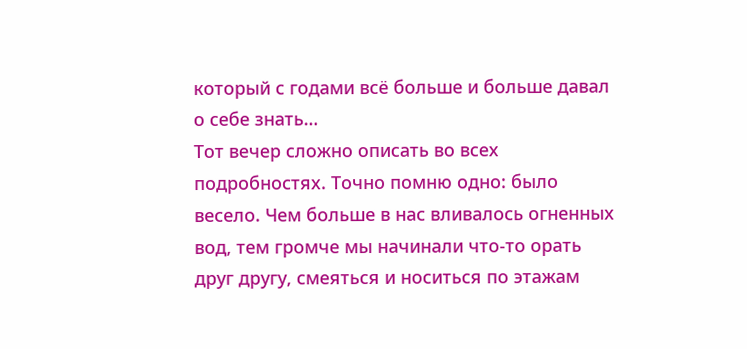который с годами всё больше и больше давал о себе знать…
Тот вечер сложно описать во всех подробностях. Точно помню одно: было весело. Чем больше в нас вливалось огненных вод, тем громче мы начинали что-то орать друг другу, смеяться и носиться по этажам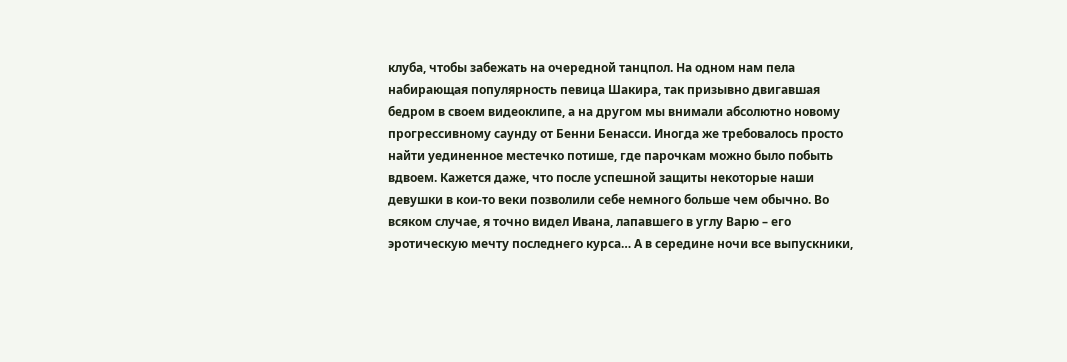клуба, чтобы забежать на очередной танцпол. На одном нам пела набирающая популярность певица Шакира, так призывно двигавшая бедром в своем видеоклипе, а на другом мы внимали абсолютно новому прогрессивному саунду от Бенни Бенасси. Иногда же требовалось просто найти уединенное местечко потише, где парочкам можно было побыть вдвоем. Кажется даже, что после успешной защиты некоторые наши девушки в кои-то веки позволили себе немного больше чем обычно. Во всяком случае, я точно видел Ивана, лапавшего в углу Варю – его эротическую мечту последнего курса… А в середине ночи все выпускники,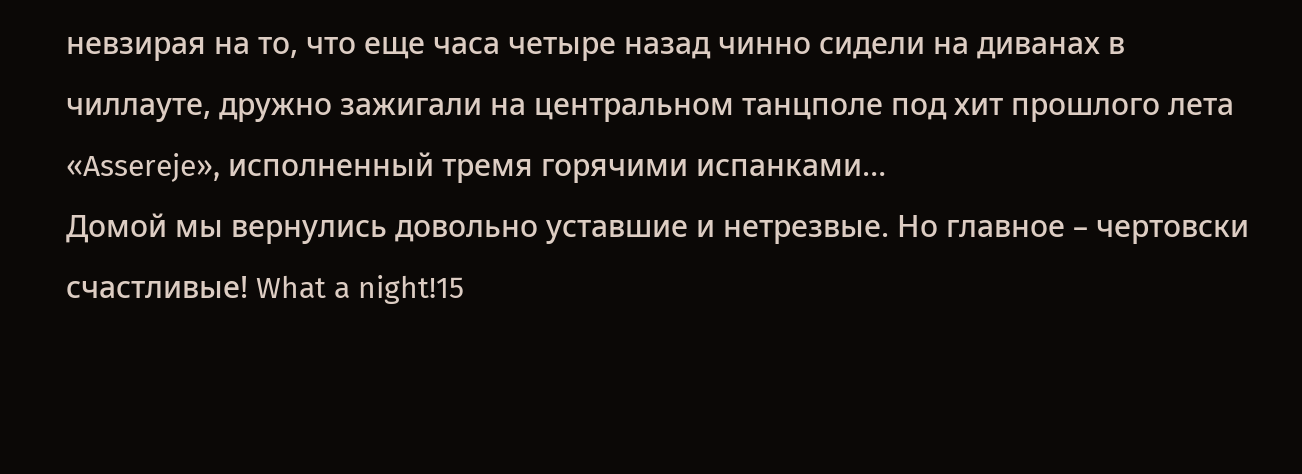невзирая на то, что еще часа четыре назад чинно сидели на диванах в чиллауте, дружно зажигали на центральном танцполе под хит прошлого лета «Assereje», исполненный тремя горячими испанками…
Домой мы вернулись довольно уставшие и нетрезвые. Но главное – чертовски счастливые! What a night!15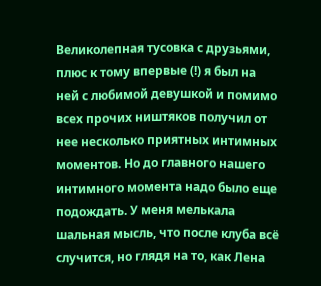Великолепная тусовка с друзьями, плюс к тому впервые (!) я был на ней с любимой девушкой и помимо всех прочих ништяков получил от нее несколько приятных интимных моментов. Но до главного нашего интимного момента надо было еще подождать. У меня мелькала шальная мысль, что после клуба всё случится, но глядя на то, как Лена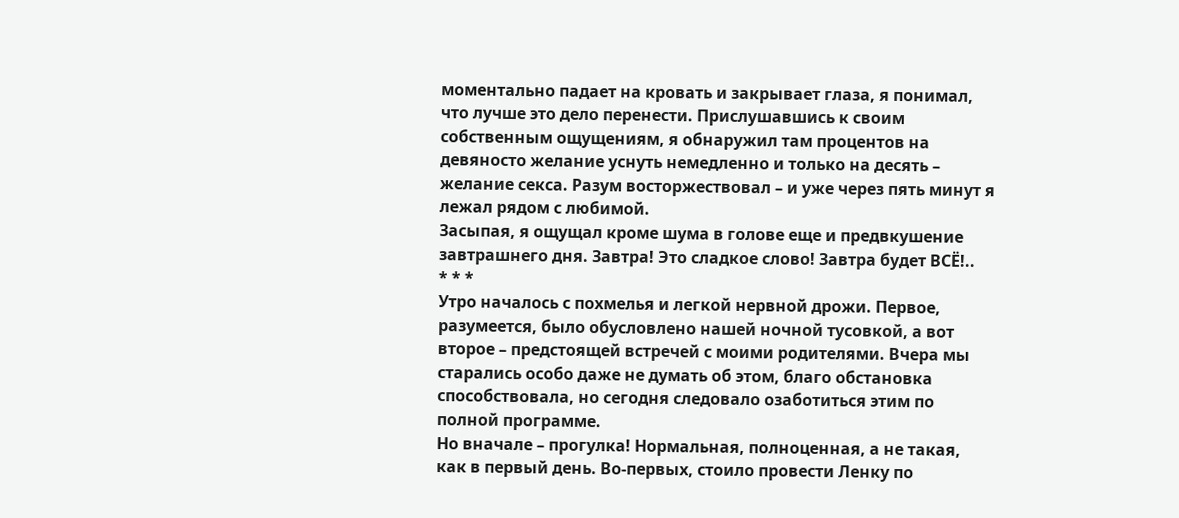моментально падает на кровать и закрывает глаза, я понимал, что лучше это дело перенести. Прислушавшись к своим собственным ощущениям, я обнаружил там процентов на девяносто желание уснуть немедленно и только на десять – желание секса. Разум восторжествовал – и уже через пять минут я лежал рядом с любимой.
Засыпая, я ощущал кроме шума в голове еще и предвкушение завтрашнего дня. Завтра! Это сладкое слово! Завтра будет ВСЁ!..
* * *
Утро началось с похмелья и легкой нервной дрожи. Первое, разумеется, было обусловлено нашей ночной тусовкой, а вот второе – предстоящей встречей с моими родителями. Вчера мы старались особо даже не думать об этом, благо обстановка способствовала, но сегодня следовало озаботиться этим по полной программе.
Но вначале – прогулка! Нормальная, полноценная, а не такая, как в первый день. Во-первых, стоило провести Ленку по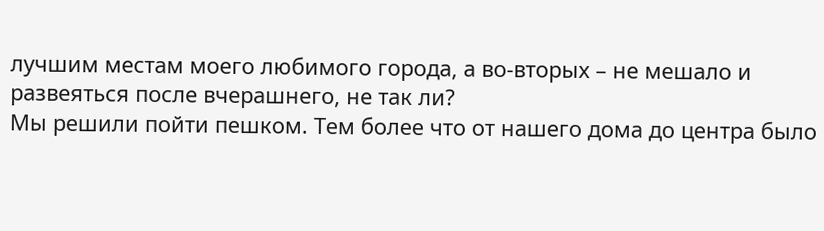лучшим местам моего любимого города, а во-вторых – не мешало и развеяться после вчерашнего, не так ли?
Мы решили пойти пешком. Тем более что от нашего дома до центра было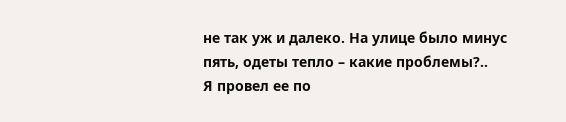не так уж и далеко. На улице было минус пять, одеты тепло – какие проблемы?..
Я провел ее по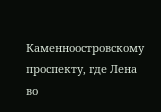Каменноостровскому проспекту, где Лена во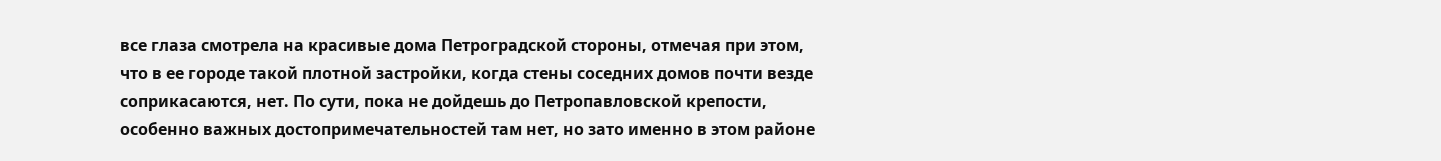все глаза смотрела на красивые дома Петроградской стороны, отмечая при этом, что в ее городе такой плотной застройки, когда стены соседних домов почти везде соприкасаются, нет. По сути, пока не дойдешь до Петропавловской крепости, особенно важных достопримечательностей там нет, но зато именно в этом районе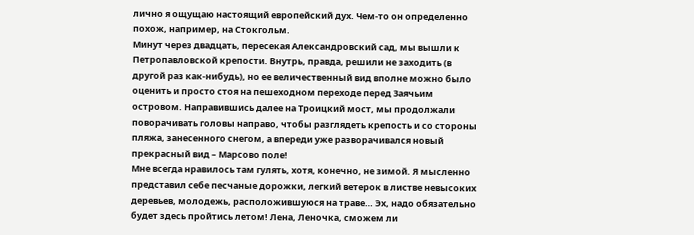лично я ощущаю настоящий европейский дух. Чем-то он определенно похож, например, на Стокгольм.
Минут через двадцать, пересекая Александровский сад, мы вышли к Петропавловской крепости. Внутрь, правда, решили не заходить (в другой раз как-нибудь), но ее величественный вид вполне можно было оценить и просто стоя на пешеходном переходе перед Заячьим островом. Направившись далее на Троицкий мост, мы продолжали поворачивать головы направо, чтобы разглядеть крепость и со стороны пляжа, занесенного снегом, а впереди уже разворачивался новый прекрасный вид – Марсово поле!
Мне всегда нравилось там гулять, хотя, конечно, не зимой. Я мысленно представил себе песчаные дорожки, легкий ветерок в листве невысоких деревьев, молодежь, расположившуюся на траве… Эх, надо обязательно будет здесь пройтись летом! Лена, Леночка, сможем ли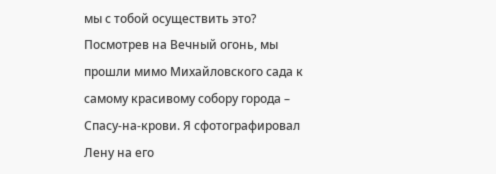мы с тобой осуществить это?
Посмотрев на Вечный огонь, мы прошли мимо Михайловского сада к самому красивому собору города – Спасу-на-крови. Я сфотографировал Лену на его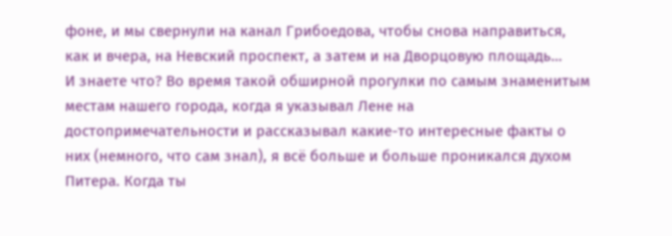фоне, и мы свернули на канал Грибоедова, чтобы снова направиться, как и вчера, на Невский проспект, а затем и на Дворцовую площадь…
И знаете что? Во время такой обширной прогулки по самым знаменитым местам нашего города, когда я указывал Лене на достопримечательности и рассказывал какие-то интересные факты о них (немного, что сам знал), я всё больше и больше проникался духом Питера. Когда ты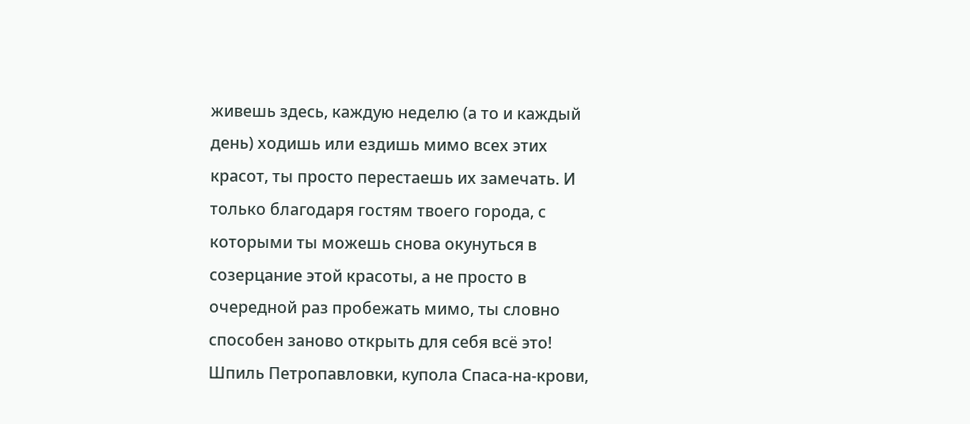живешь здесь, каждую неделю (а то и каждый день) ходишь или ездишь мимо всех этих красот, ты просто перестаешь их замечать. И только благодаря гостям твоего города, с которыми ты можешь снова окунуться в созерцание этой красоты, а не просто в очередной раз пробежать мимо, ты словно способен заново открыть для себя всё это! Шпиль Петропавловки, купола Спаса-на-крови,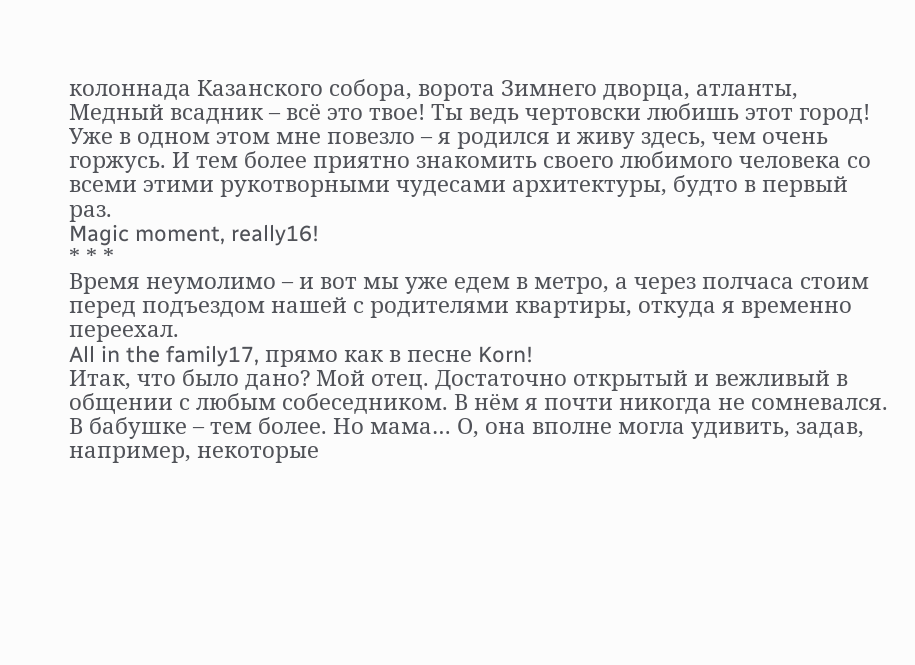колоннада Казанского собора, ворота Зимнего дворца, атланты, Медный всадник – всё это твое! Ты ведь чертовски любишь этот город! Уже в одном этом мне повезло – я родился и живу здесь, чем очень горжусь. И тем более приятно знакомить своего любимого человека со всеми этими рукотворными чудесами архитектуры, будто в первый раз.
Magic moment, really16!
* * *
Время неумолимо – и вот мы уже едем в метро, а через полчаса стоим перед подъездом нашей с родителями квартиры, откуда я временно переехал.
All in the family17, прямо как в песне Korn!
Итак, что было дано? Мой отец. Достаточно открытый и вежливый в общении с любым собеседником. В нём я почти никогда не сомневался. В бабушке – тем более. Но мама… О, она вполне могла удивить, задав, например, некоторые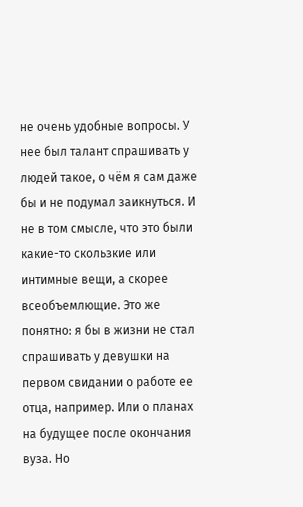не очень удобные вопросы. У нее был талант спрашивать у людей такое, о чём я сам даже бы и не подумал заикнуться. И не в том смысле, что это были какие-то скользкие или интимные вещи, а скорее всеобъемлющие. Это же понятно: я бы в жизни не стал спрашивать у девушки на первом свидании о работе ее отца, например. Или о планах на будущее после окончания вуза. Но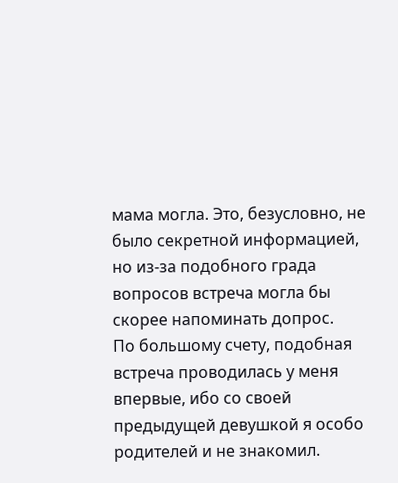мама могла. Это, безусловно, не было секретной информацией, но из-за подобного града вопросов встреча могла бы скорее напоминать допрос.
По большому счету, подобная встреча проводилась у меня впервые, ибо со своей предыдущей девушкой я особо родителей и не знакомил.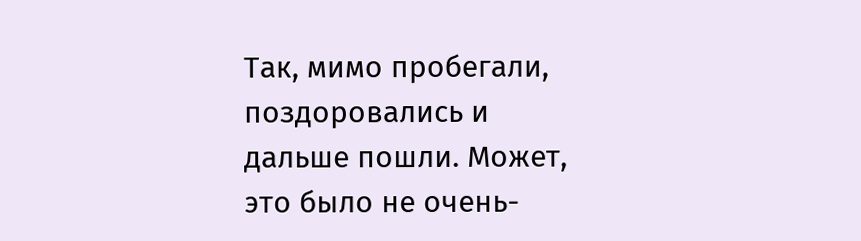Так, мимо пробегали, поздоровались и дальше пошли. Может, это было не очень-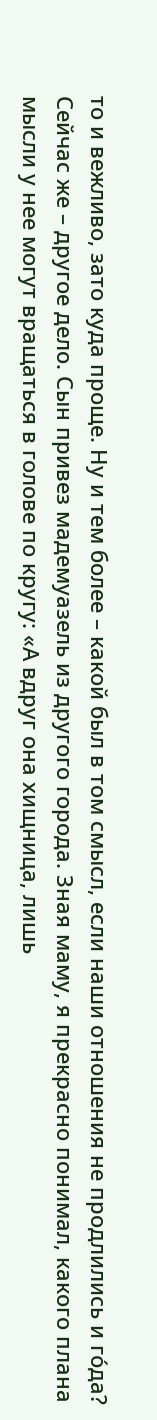то и вежливо, зато куда проще. Ну и тем более – какой был в том смысл, если наши отношения не продлились и гóда?
Сейчас же – другое дело. Сын привез мадемуазель из другого города. Зная маму, я прекрасно понимал, какого плана мысли у нее могут вращаться в голове по кругу: «А вдруг она хищница, лишь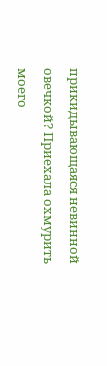прикидывающаяся невинной овечкой? Приехала охмурить моего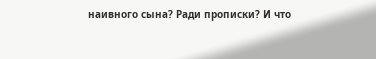наивного сына? Ради прописки? И что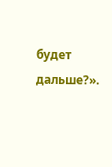будет дальше?».